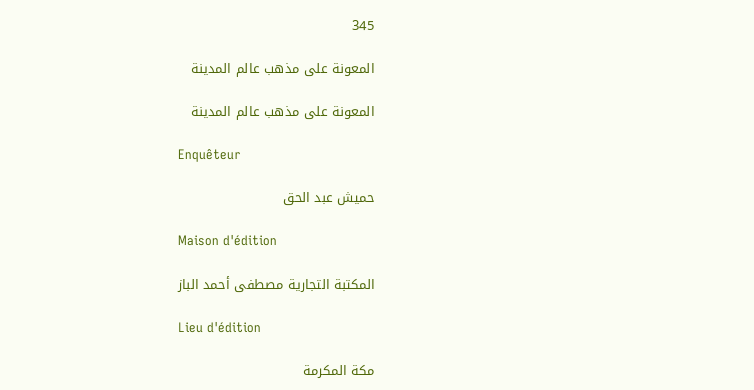345

المعونة على مذهب عالم المدينة

المعونة على مذهب عالم المدينة

Enquêteur

حميش عبد الحق

Maison d'édition

المكتبة التجارية مصطفى أحمد الباز

Lieu d'édition

مكة المكرمة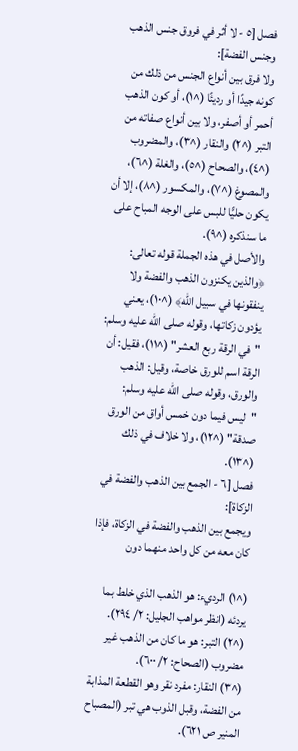فصل [٥ - لا أثر في فروق جنس الذهب وجنس الفضة]:
ولا فرق بين أنواع الجنس من ذلك من كونه جيدًا أو رديئًا (^١)، أو كون الذهب أحمر أو أصفر، ولا بين أنواع صفاته من التبر (^٢) والنقار (^٣)، والمضروب (^٤)، والصحاح (^٥)، والغلة (^٦)، والمصوغ (^٧)، والمكسور (^٨)، إلا أن يكون حليًّا للبس على الوجه المباح على ما سنذكره (^٩).
والأصل في هذه الجملة قوله تعالى: ﴿والذين يكنزون الذهب والفضة ولا ينفقونها في سبيل الله﴾ (^١٠)، يعني يؤدون زكاتها، وقوله صلى الله عليه وسلم: "في الرقة ربع العشر" (^١١)، فقيل: أن الرقة اسم للورق خاصة، وقيل: الذهب والورق، وقوله صلى الله عليه وسلم: "ليس فيما دون خمس أواق من الورق صدقة" (^١٢)، ولا خلاف في ذلك (^١٣).
فصل [٦ - الجمع بين الذهب والفضة في الزكاة]:
ويجمع بين الذهب والفضة في الزكاة، فإذا كان معه من كل واحد منهما دون

(^١) الرديء: هو الذهب الذي خلط بما يردئه (انظر مواهب الجليل: ٢/ ٢٩٤).
(^٢) التبر: هو ما كان من الذهب غير مضروب (الصحاح: ٢/ ٦٠٠).
(^٣) النقار: مفرد نقر وهو القطعة المذابة من الفضة، وقبل الذوب هي تبر (المصباح المنير ص ٦٢١).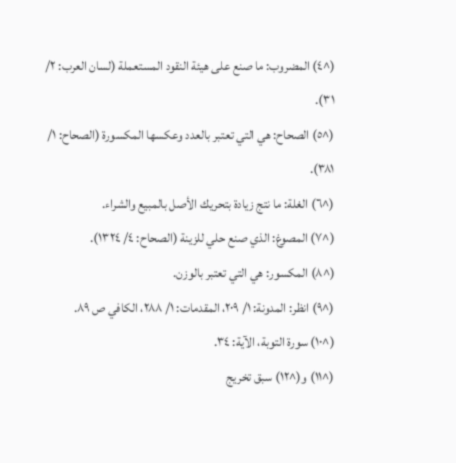(^٤) المضروب: ما صنع على هيئة النقود المستعملة (لسان العرب: ٢/ ٣١).
(^٥) الصحاح: هي التي تعتبر بالعدد وعكسها المكسورة (الصحاح: ١/ ٣٨١).
(^٦) الغلة: ما نتج زيادة بتحريك الأصل بالمبيع والشراء.
(^٧) المصوغ: الذي صنع حلي للزينة (الصحاح: ٤/ ١٣٢٤).
(^٨) المكسور: هي التي تعتبر بالوزن.
(^٩) انظر: المدونة: ١/ ٢٠٩، المقدمات: ١/ ٢٨٨، الكافي ص ٨٩.
(^١٠) سورة التوبة، الآية: ٣٤.
(^١١) و(^١٢) سبق تخريج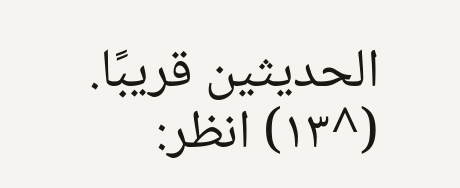الحديثين قريبًا.
(^١٣) انظر: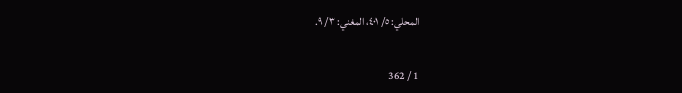المحلي: ٥/ ٤٠١، المغني: ٣/ ٩.

1 / 362